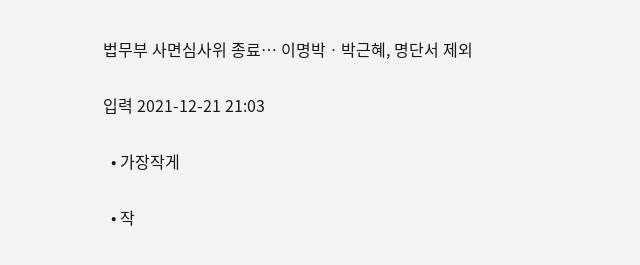법무부 사면심사위 종료… 이명박ㆍ박근혜, 명단서 제외

입력 2021-12-21 21:03

  • 가장작게

  • 작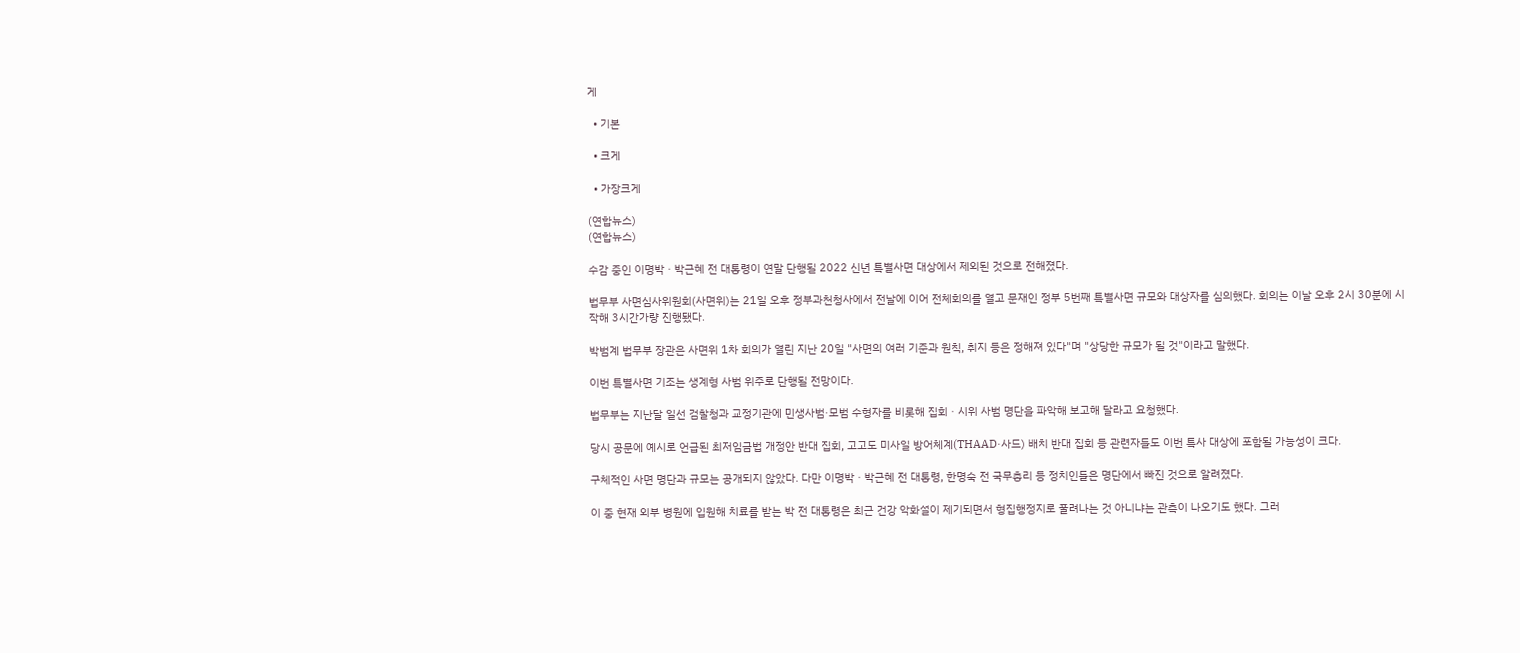게

  • 기본

  • 크게

  • 가장크게

(연합뉴스)
(연합뉴스)

수감 중인 이명박ㆍ박근혜 전 대통령이 연말 단행될 2022 신년 특별사면 대상에서 제외된 것으로 전해졌다.

법무부 사면심사위원회(사면위)는 21일 오후 정부과천청사에서 전날에 이어 전체회의를 열고 문재인 정부 5번째 특별사면 규모와 대상자를 심의했다. 회의는 이날 오후 2시 30분에 시작해 3시간가량 진행됐다.

박범계 법무부 장관은 사면위 1차 회의가 열린 지난 20일 "사면의 여러 기준과 원칙, 취지 등은 정해져 있다"며 "상당한 규모가 될 것"이라고 말했다.

이번 특별사면 기조는 생계형 사범 위주로 단행될 전망이다.

법무부는 지난달 일선 검찰청과 교정기관에 민생사범·모범 수형자를 비롯해 집회ㆍ시위 사범 명단을 파악해 보고해 달라고 요청했다.

당시 공문에 예시로 언급된 최저임금법 개정안 반대 집회, 고고도 미사일 방어체계(THAAD·사드) 배치 반대 집회 등 관련자들도 이번 특사 대상에 포함될 가능성이 크다.

구체적인 사면 명단과 규모는 공개되지 않았다. 다만 이명박ㆍ박근혜 전 대통령, 한명숙 전 국무총리 등 정치인들은 명단에서 빠진 것으로 알려졌다.

이 중 현재 외부 병원에 입원해 치료를 받는 박 전 대통령은 최근 건강 악화설이 제기되면서 형집행정지로 풀려나는 것 아니냐는 관측이 나오기도 했다. 그러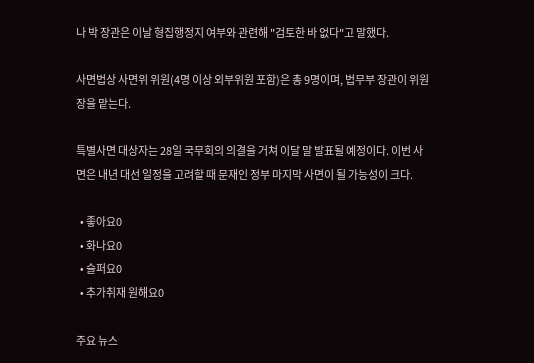나 박 장관은 이날 형집행정지 여부와 관련해 "검토한 바 없다"고 말했다.

사면법상 사면위 위원(4명 이상 외부위원 포함)은 총 9명이며, 법무부 장관이 위원장을 맡는다.

특별사면 대상자는 28일 국무회의 의결을 거쳐 이달 말 발표될 예정이다. 이번 사면은 내년 대선 일정을 고려할 때 문재인 정부 마지막 사면이 될 가능성이 크다.

  • 좋아요0
  • 화나요0
  • 슬퍼요0
  • 추가취재 원해요0

주요 뉴스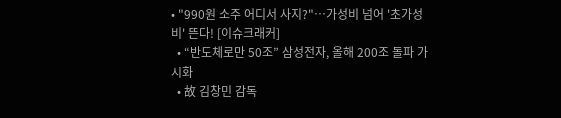• "990원 소주 어디서 사지?"⋯가성비 넘어 '초가성비' 뜬다! [이슈크래커]
  • “반도체로만 50조” 삼성전자, 올해 200조 돌파 가시화
  • 故 김창민 감독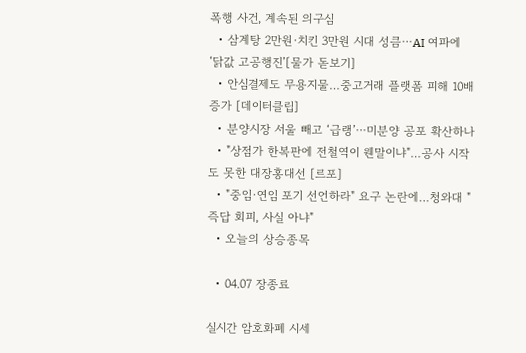폭행 사건, 계속된 의구심
  • 삼계탕 2만원·치킨 3만원 시대 성큼⋯AI 여파에 ‘닭값 고공행진’[물가 돋보기]
  • 안심결제도 무용지물…중고거래 플랫폼 피해 10배 증가 [데이터클립]
  • 분양시장 서울 빼고 ‘급랭’⋯미분양 공포 확산하나
  • "상점가 한복판에 전철역이 웬말이냐"…공사 시작도 못한 대장홍대선 [르포]
  • "중임·연임 포기 선언하라" 요구 논란에…청와대 "즉답 회피, 사실 아냐"
  • 오늘의 상승종목

  • 04.07 장종료

실시간 암호화폐 시세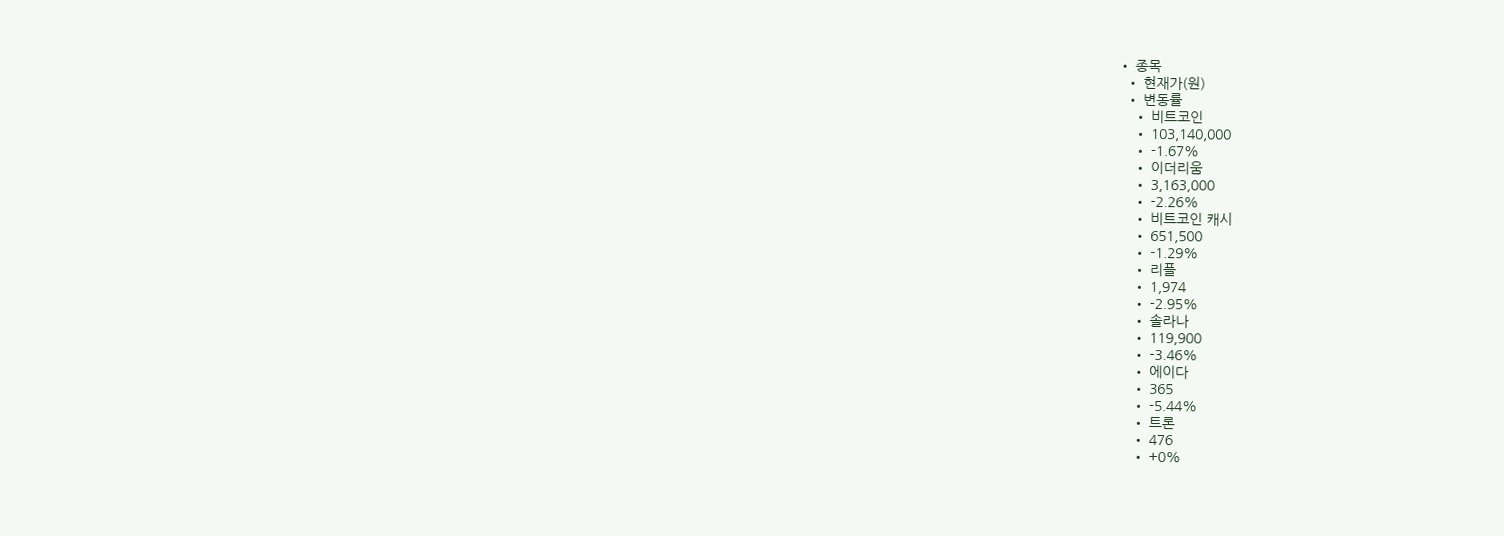• 종목
  • 현재가(원)
  • 변동률
    • 비트코인
    • 103,140,000
    • -1.67%
    • 이더리움
    • 3,163,000
    • -2.26%
    • 비트코인 캐시
    • 651,500
    • -1.29%
    • 리플
    • 1,974
    • -2.95%
    • 솔라나
    • 119,900
    • -3.46%
    • 에이다
    • 365
    • -5.44%
    • 트론
    • 476
    • +0%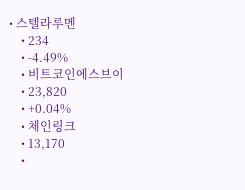• 스텔라루멘
    • 234
    • -4.49%
    • 비트코인에스브이
    • 23,820
    • +0.04%
    • 체인링크
    • 13,170
    •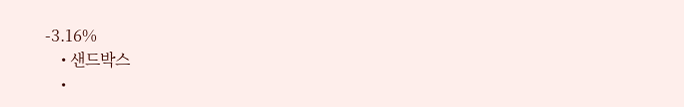-3.16%
    • 샌드박스
    •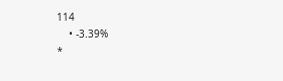114
    • -3.39%
*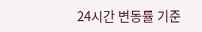24시간 변동률 기준